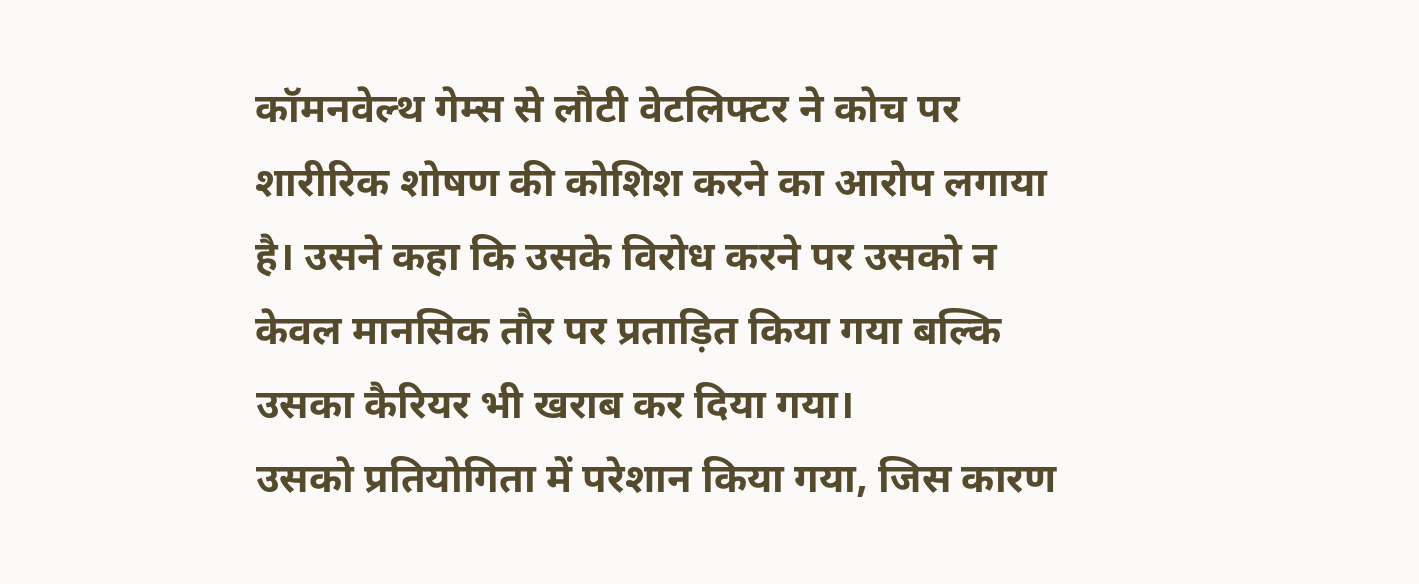कॉमनवेल्थ गेम्स से लौटी वेटलिफ्टर ने कोच पर शारीरिक शोषण की कोशिश करने का आरोप लगाया है। उसने कहा कि उसके विरोध करने पर उसको न केवल मानसिक तौर पर प्रताड़ित किया गया बल्कि उसका कैरियर भी खराब कर दिया गया।
उसको प्रतियोगिता में परेशान किया गया, जिस कारण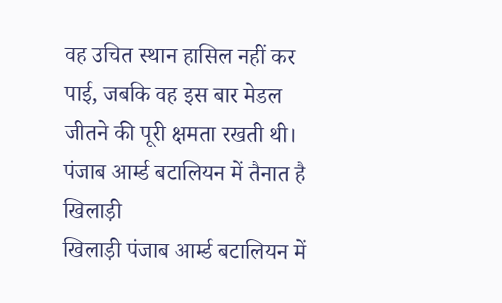वह उचित स्थान हासिल नहीं कर पाई, जबकि वह इस बार मेडल जीतने की पूरी क्षमता रखती थी।
पंजाब आर्म्ड बटालियन में तैनात है खिलाड़ी
खिलाड़ी पंजाब आर्म्ड बटालियन में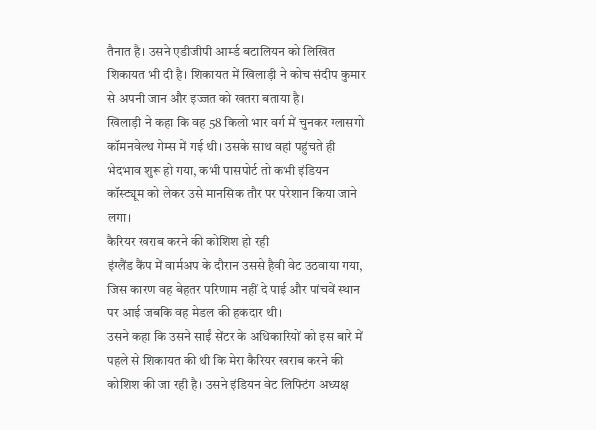तैनात है। उसने एडीजीपी आर्म्ड बटालियन को लिखित शिकायत भी दी है। शिकायत में खिलाड़ी ने कोच संदीप कुमार से अपनी जान और इज्जत को खतरा बताया है।
खिलाड़ी ने कहा कि वह 58 किलो भार वर्ग में चुनकर ग्लासगो कॉमनवेल्थ गेम्स में गई थी। उसके साथ वहां पहुंचते ही भेदभाव शुरू हो गया, कभी पासपोर्ट तो कभी इंडियन कॉस्ट्यूम को लेकर उसे मानसिक तौर पर परेशान किया जाने लगा।
कैरियर खराब करने की कोशिश हो रही
इंग्लैंड कैंप में वार्मअप के दौरान उससे हैवी वेट उठवाया गया, जिस कारण वह बेहतर परिणाम नहीं दे पाई और पांचवें स्थान पर आई जबकि वह मेडल की हकदार थी।
उसने कहा कि उसने साईं सेंटर के अधिकारियों को इस बारे में पहले से शिकायत की थी कि मेरा कैरियर खराब करने की कोशिश की जा रही है। उसने इंडियन वेट लिफ्टिंग अध्यक्ष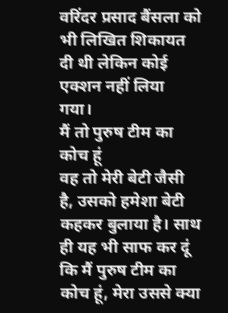वरिंदर प्रसाद बैंसला को भी लिखित शिकायत दी थी लेकिन कोई एक्शन नहीं लिया गया।
मैं तो पुरुष टीम का कोच हूं
वह तो मेरी बेटी जैसी है, उसको हमेशा बेटी कहकर बुलाया है। साथ ही यह भी साफ कर दूं कि मैं पुरुष टीम का कोच हूं, मेरा उससे क्या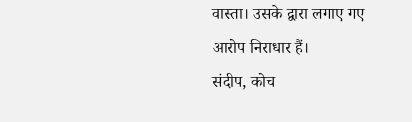वास्ता। उसके द्वारा लगाए गए आरोप निराधार हैं।
संदीप, कोच